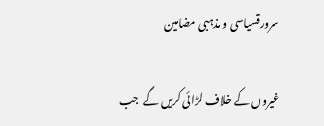سرورقسیاسی و مذہبی مضامین

غیروں کے خلاف لڑائی کریں گے  جب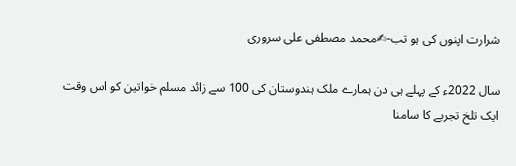شرارت اپنوں کی ہو تب-✍محمد مصطفی علی سروری

سال 2022ء کے پہلے ہی دن ہمارے ملک ہندوستان کی 100 سے زائد مسلم خواتین کو اس وقت ایک تلخ تجربے کا سامنا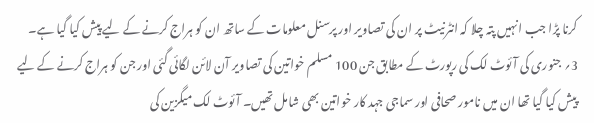کرنا پڑا جب انہیں پتہ چلا کہ انٹرنیٹ پر ان کی تصاویر اور پرسنل معلومات کے ساتھ ان کو ہراج کرنے کے لیے پیش کیا گیا ہے۔
3؍ جنوری کی آئوٹ لک کی رپورٹ کے مطابق جن 100 مسلم خواتین کی تصاویر آن لائن لگائی گئی اور جن کو ہراج کرنے کے لیے پیش کیا گیا تھا ان میں نامور صحافی اور سماجی جہد کار خواتین بھی شامل تھیں۔ آئوٹ لک میگزین کی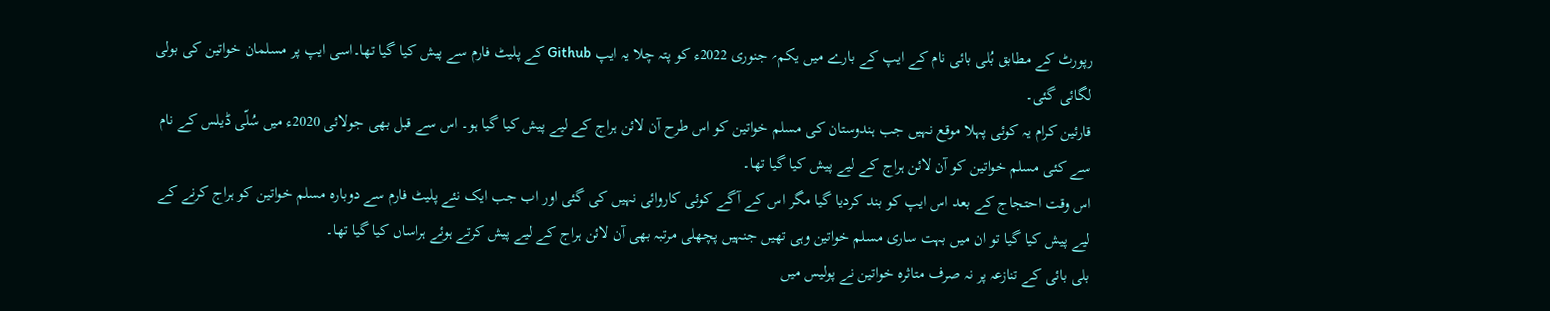رپورٹ کے مطابق بُلی بائی نام کے ایپ کے بارے میں یکم؍ جنوری 2022ء کو پتہ چلا یہ ایپ Github کے پلیٹ فارم سے پیش کیا گیا تھا۔اسی ایپ پر مسلمان خواتین کی بولی لگائی گئی۔
قارئین کرام یہ کوئی پہلا موقع نہیں جب ہندوستان کی مسلم خواتین کو اس طرح آن لائن ہراج کے لیے پیش کیا گیا ہو۔ اس سے قبل بھی جولائی 2020ء میں سُلّی ڈیلس کے نام سے کئی مسلم خواتین کو آن لائن ہراج کے لیے پیش کیا گیا تھا۔
اس وقت احتجاج کے بعد اس ایپ کو بند کردیا گیا مگر اس کے آگے کوئی کاروائی نہیں کی گئی اور اب جب ایک نئے پلیٹ فارم سے دوبارہ مسلم خواتین کو ہراج کرنے کے لیے پیش کیا گیا تو ان میں بہت ساری مسلم خواتین وہی تھیں جنہیں پچھلی مرتبہ بھی آن لائن ہراج کے لیے پیش کرتے ہوئے ہراساں کیا گیا تھا۔
بلی بائی کے تنازعہ پر نہ صرف متاثرہ خواتین نے پولیس میں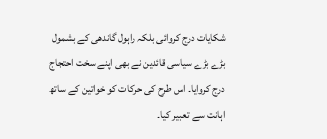شکایات درج کروائی بلکہ راہول گاندھی کے بشمول بڑے بڑے سیاسی قائدین نے بھی اپنے سخت احتجاج درج کروایا۔ اس طرح کی حرکات کو خواتین کے ساتھ اہانت سے تعبیر کیا۔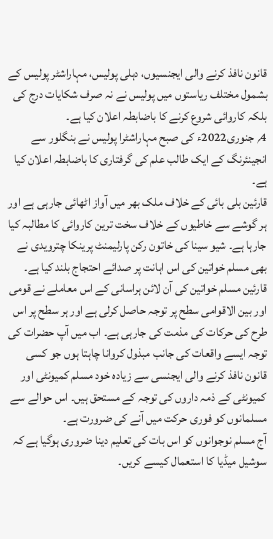قانون نافذ کرنے والی ایجنسیوں، دہلی پولیس، مہاراشٹر پولیس کے بشمول مختلف ریاستوں میں پولیس نے نہ صرف شکایات درج کی بلکہ کاروائی شروع کرنے کا باضابطہ اعلان کیا ہے۔
4؍ جنوری2022ء کی صبح مہاراشٹرا پولیس نے بنگلور سے انجینئرنگ کے ایک طالب علم کی گرفتاری کا باضابطہ اعلان کیا ہے۔
قارئین بلی بائی کے خلاف ملک بھر میں آواز اٹھائی جارہی ہے اور ہر گوشے سے خاطیوں کے خلاف سخت ترین کاروائی کا مطالبہ کیا جارہا ہے۔ شیو سینا کی خاتون رکن پارلیمنٹ پرینکا چترویدی نے بھی مسلم خواتین کی اس اہانت پر صدائے احتجاج بلند کیا ہے۔
قارئین مسلم خواتین کی آن لائن ہراسانی کے اس معاملے نے قومی اور بین الاقوامی سطح پر توجہ حاصل کرلی ہے اور ہر سطح پر اس طرح کی حرکات کی مذمت کی جارہی ہے۔ اب میں آپ حضرات کی توجہ ایسے واقعات کی جانب مبذول کروانا چاہتا ہوں جو کسی قانون نافذ کرنے والی ایجنسی سے زیادہ خود مسلم کمیونٹی اور کمیونٹی کے ذمہ داروں کی توجہ کے مستحق ہیں۔ اس حوالے سے مسلمانوں کو فوری حرکت میں آنے کی ضرورت ہے۔
آج مسلم نوجوانوں کو اس بات کی تعلیم دینا ضروری ہوگیا ہے کہ سوشیل میڈیا کا استعمال کیسے کریں۔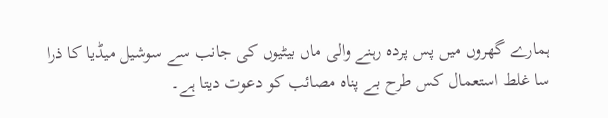ہمارے گھروں میں پس پردہ رہنے والی ماں بیٹیوں کی جانب سے سوشیل میڈیا کا ذرا سا غلط استعمال کس طرح بے پناہ مصائب کو دعوت دیتا ہے۔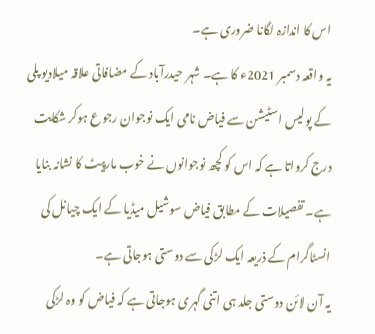اس کا اندازہ لگانا ضروری ہے۔
یہ واقعہ دسمبر 2021ء کا ہے۔ شہر حیدرآباد کے مضافاتی علاقہ میلادیو پلی کے پولیس اسٹیشن سے فیاض نامی ایک نوجوان رجوع ہوکر شکایت درج کرواتا ہے کہ اس کو کچھ نوجوانوں نے خوب مارپیٹ کا نشانہ بنایا ہے۔ تفصیلات کے مطابق فیاض سوشیل میڈیا کے ایک چیانل کی انسٹاگرام کے ذریعہ ایک لڑکی سے دوستی ہوجاتی ہے۔
یہ آن لائن دوستی جلد ہی اتنی گہری ہوجاتی ہے کہ فیاض کو وہ لڑکی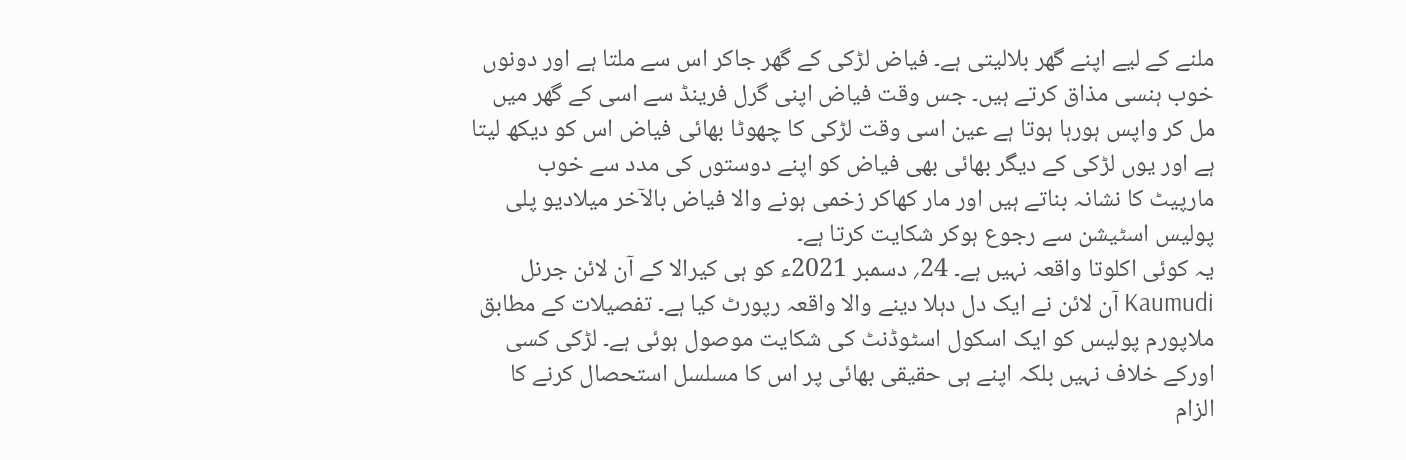ملنے کے لیے اپنے گھر بلالیتی ہے۔ فیاض لڑکی کے گھر جاکر اس سے ملتا ہے اور دونوں خوب ہنسی مذاق کرتے ہیں۔ جس وقت فیاض اپنی گرل فرینڈ سے اسی کے گھر میں مل کر واپس ہورہا ہوتا ہے عین اسی وقت لڑکی کا چھوٹا بھائی فیاض اس کو دیکھ لیتا ہے اور یوں لڑکی کے دیگر بھائی بھی فیاض کو اپنے دوستوں کی مدد سے خوب مارپیٹ کا نشانہ بناتے ہیں اور مار کھاکر زخمی ہونے والا فیاض بالآخر میلادیو پلی پولیس اسٹیشن سے رجوع ہوکر شکایت کرتا ہے۔
یہ کوئی اکلوتا واقعہ نہیں ہے۔ 24؍ دسمبر 2021ء کو ہی کیرالا کے آن لائن جرنل Kaumudi آن لائن نے ایک دل دہلا دینے والا واقعہ رپورٹ کیا ہے۔ تفصیلات کے مطابق ملاپورم پولیس کو ایک اسکول اسٹوڈنٹ کی شکایت موصول ہوئی ہے۔ لڑکی کسی اورکے خلاف نہیں بلکہ اپنے ہی حقیقی بھائی پر اس کا مسلسل استحصال کرنے کا الزام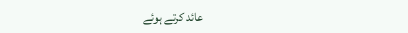عائد کرتے ہوئے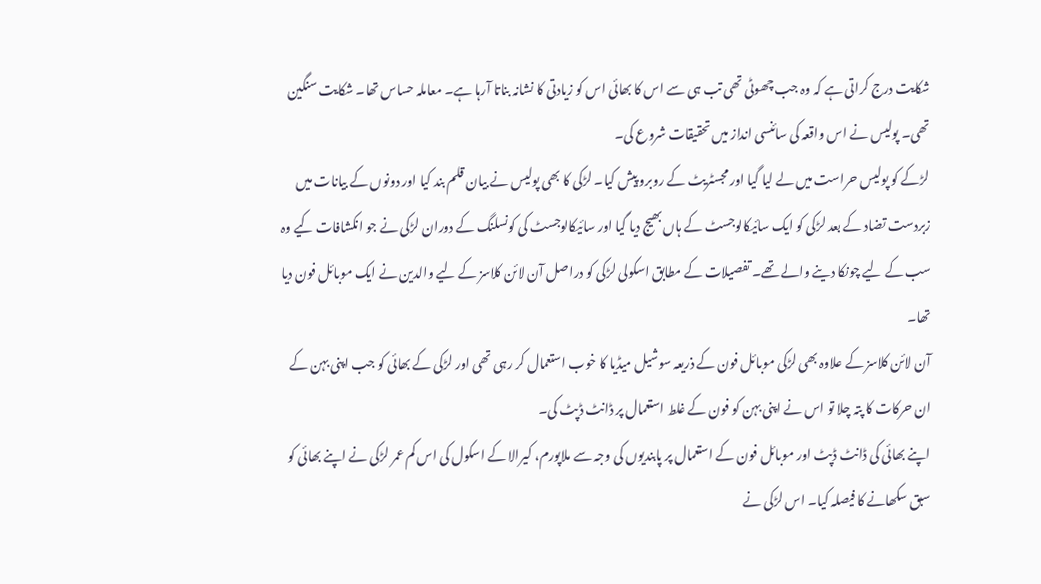شکایت درج کراتی ہے کہ وہ جب چھوٹی تھی تب ہی سے اس کا بھائی اس کو زیادتی کا نشانہ بناتا آرہا ہے۔ معاملہ حساس تھا۔ شکایت سنگین تھی۔ پولیس نے اس واقعہ کی سائنسی انداز میں تحقیقات شروع کی۔
لڑکے کو پولیس حراست میں لے لیا گیا اور مجسٹریٹ کے روبرو پیش کیا۔ لڑکی کا بھی پولیس نے بیان قلم بند کیا اور دونوں کے بیانات میں زبردست تضاد کے بعد لڑکی کو ایک سائیکالوجسٹ کے ہاں بھیج دیا گیا اور سائیکالوجسٹ کی کونسلنگ کے دوران لڑکی نے جو انکشافات کیے وہ سب کے لیے چونکا دینے والے تھے۔ تفصیلات کے مطابق اسکولی لڑکی کو دراصل آن لائن کلاسز کے لیے والدین نے ایک موبائل فون دیا تھا۔
آن لائن کلاسز کے علاوہ بھی لڑکی موبائل فون کے ذریعہ سوشیل میڈیا کا خوب استعمال کر رہی تھی اور لڑکی کے بھائی کو جب اپنی بہن کے ان حرکات کا پتہ چلا تو اس نے اپنی بہن کو فون کے غلط استعمال پر ڈانٹ ڈپٹ کی۔
اپنے بھائی کی ڈانٹ ڈپٹ اور موبائل فون کے استعمال پر پابندیوں کی وجہ سے ملاپورم، کیرالا کے اسکول کی اس کم عمر لڑکی نے اپنے بھائی کو سبق سکھانے کا فیصلہ کیا۔ اس لڑکی نے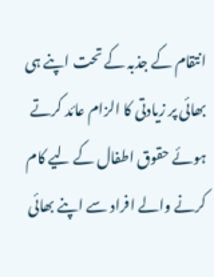انتقام کے جذبہ کے تحت اپنے ہی بھائی پر زیادتی کا الزام عائد کرتے ہوئے حقوق اطفال کے لیے کام کرنے والے افراد سے اپنے بھائی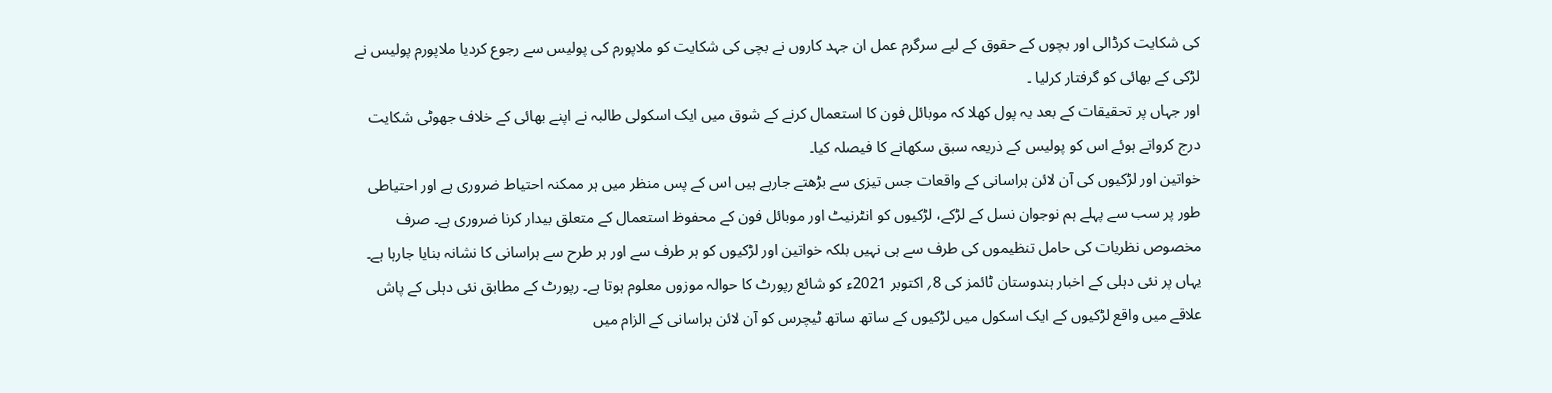کی شکایت کرڈالی اور بچوں کے حقوق کے لیے سرگرم عمل ان جہد کاروں نے بچی کی شکایت کو ملاپورم کی پولیس سے رجوع کردیا ملاپورم پولیس نے لڑکی کے بھائی کو گرفتار کرلیا ۔
اور جہاں پر تحقیقات کے بعد یہ پول کھلا کہ موبائل فون کا استعمال کرنے کے شوق میں ایک اسکولی طالبہ نے اپنے بھائی کے خلاف جھوٹی شکایت درج کرواتے ہوئے اس کو پولیس کے ذریعہ سبق سکھانے کا فیصلہ کیا۔
خواتین اور لڑکیوں کی آن لائن ہراسانی کے واقعات جس تیزی سے بڑھتے جارہے ہیں اس کے پس منظر میں ہر ممکنہ احتیاط ضروری ہے اور احتیاطی طور پر سب سے پہلے ہم نوجوان نسل کے لڑکے، لڑکیوں کو انٹرنیٹ اور موبائل فون کے محفوظ استعمال کے متعلق بیدار کرنا ضروری ہے۔ صرف مخصوص نظریات کی حامل تنظیموں کی طرف سے ہی نہیں بلکہ خواتین اور لڑکیوں کو ہر طرف سے اور ہر طرح سے ہراسانی کا نشانہ بنایا جارہا ہے۔
یہاں پر نئی دہلی کے اخبار ہندوستان ٹائمز کی 8؍ اکتوبر 2021ء کو شائع رپورٹ کا حوالہ موزوں معلوم ہوتا ہے۔ رپورٹ کے مطابق نئی دہلی کے پاش علاقے میں واقع لڑکیوں کے ایک اسکول میں لڑکیوں کے ساتھ ساتھ ٹیچرس کو آن لائن ہراسانی کے الزام میں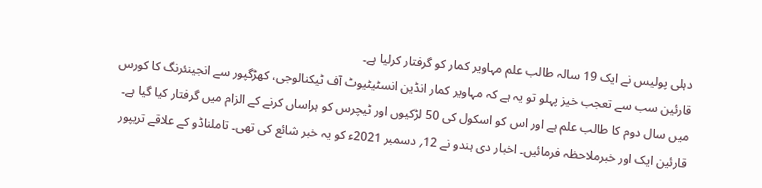دہلی پولیس نے ایک 19 سالہ طالب علم مہاویر کمار کو گرفتار کرلیا ہے۔
قارئین سب سے تعجب خیز پہلو تو یہ ہے کہ مہاویر کمار انڈین انسٹیٹیوٹ آف ٹیکنالوجی، کھڑگپور سے انجینئرنگ کا کورس میں سال دوم کا طالب علم ہے اور اس کو اسکول کی 50 لڑکیوں اور ٹیچرس کو ہراساں کرنے کے الزام میں گرفتار کیا گیا ہے۔
قارئین ایک اور خبرملاحظہ فرمائیں۔ اخبار دی ہندو نے 12؍ دسمبر 2021ء کو یہ خبر شائع کی تھی۔ تاملناڈو کے علاقے تریپور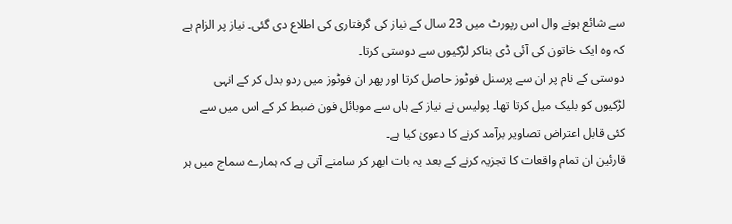سے شائع ہونے وال اس رپورٹ میں 23 سال کے نیاز کی گرفتاری کی اطلاع دی گئی۔ نیاز پر الزام ہے کہ وہ ایک خاتون کی آئی ڈی بناکر لڑکیوں سے دوستی کرتا۔
دوستی کے نام پر ان سے پرسنل فوٹوز حاصل کرتا اور پھر ان فوٹوز میں ردو بدل کر کے انہی لڑکیوں کو بلیک میل کرتا تھا۔ پولیس نے نیاز کے ہاں سے موبائل فون ضبط کر کے اس میں سے کئی قابل اعتراض تصاویر برآمد کرنے کا دعویٰ کیا ہے۔
قارئین ان تمام واقعات کا تجزیہ کرنے کے بعد یہ بات ابھر کر سامنے آتی ہے کہ ہمارے سماج میں ہر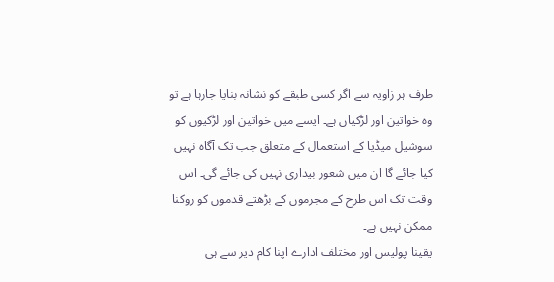طرف ہر زاویہ سے اگر کسی طبقے کو نشانہ بنایا جارہا ہے تو وہ خواتین اور لڑکیاں ہے۔ ایسے میں خواتین اور لڑکیوں کو سوشیل میڈیا کے استعمال کے متعلق جب تک آگاہ نہیں کیا جائے گا ان میں شعور بیداری نہیں کی جائے گی۔ اس وقت تک اس طرح کے مجرموں کے بڑھتے قدموں کو روکنا ممکن نہیں ہے۔
یقینا پولیس اور مختلف ادارے اپنا کام دیر سے ہی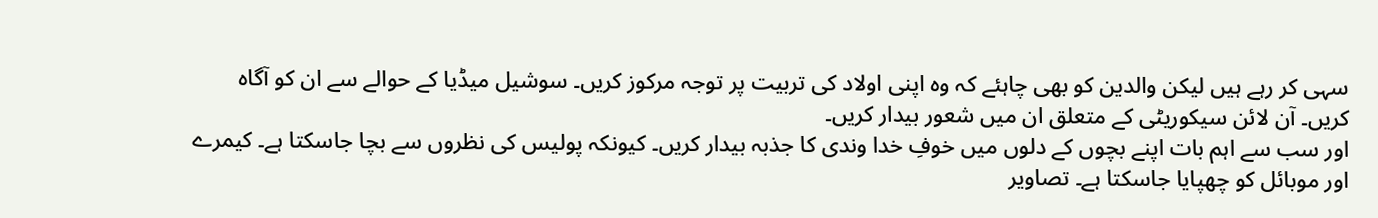سہی کر رہے ہیں لیکن والدین کو بھی چاہئے کہ وہ اپنی اولاد کی تربیت پر توجہ مرکوز کریں۔ سوشیل میڈیا کے حوالے سے ان کو آگاہ کریں۔ آن لائن سیکوریٹی کے متعلق ان میں شعور بیدار کریں۔
اور سب سے اہم بات اپنے بچوں کے دلوں میں خوفِ خدا وندی کا جذبہ بیدار کریں۔ کیونکہ پولیس کی نظروں سے بچا جاسکتا ہے۔ کیمرے اور موبائل کو چھپایا جاسکتا ہے۔ تصاویر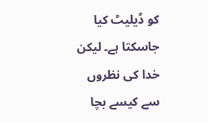کو ڈیلیٹ کیا جاسکتا ہے۔ لیکن خدا کی نظروں سے کیسے بچا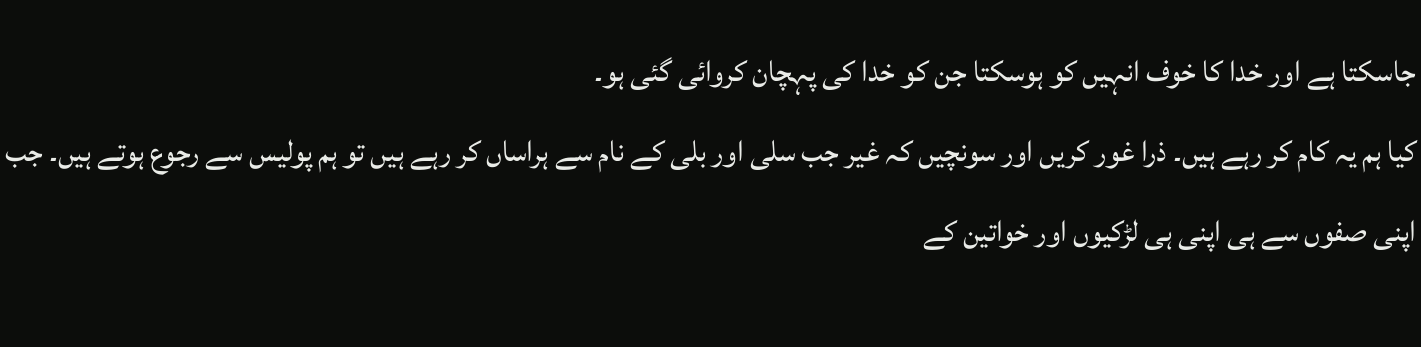جاسکتا ہے اور خدا کا خوف انہیں کو ہوسکتا جن کو خدا کی پہچان کروائی گئی ہو۔
کیا ہم یہ کام کر رہے ہیں۔ ذرا غور کریں اور سونچیں کہ غیر جب سلی اور بلی کے نام سے ہراساں کر رہے ہیں تو ہم پولیس سے رجوع ہوتے ہیں۔ جب اپنی صفوں سے ہی اپنی ہی لڑکیوں اور خواتین کے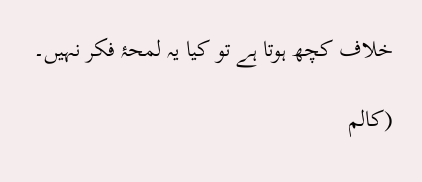خلاف کچھ ہوتا ہے تو کیا یہ لمحۂ فکر نہیں۔

(کالم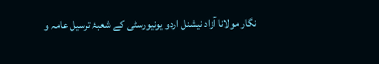نگار مولانا آزاد نیشنل اردو یونیورسٹی کے شعبۂ ترسیل عامہ و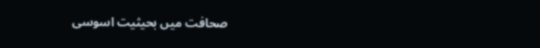صحافت میں بحیثیت اسوسی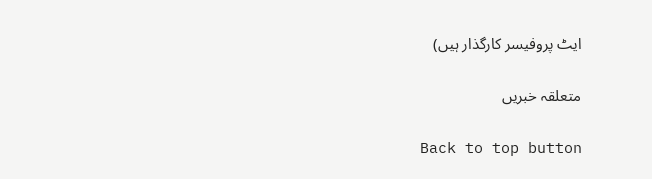ایٹ پروفیسر کارگذار ہیں)

متعلقہ خبریں

Back to top button